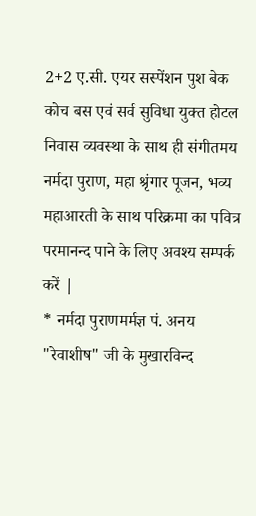2+2 ए.सी. एयर सस्पेंशन पुश बेक कोच बस एवं सर्व सुविधा युक्त होटल निवास व्यवस्था के साथ ही संगीतमय नर्मदा पुराण, महा श्रृंगार पूजन, भव्य महाआरती के साथ परिक्रमा का पवित्र परमानन्द पाने के लिए अवश्य सम्पर्क करें |
* नर्मदा पुराणमर्मज्ञ पं. अनय "रेवाशीष" जी के मुखारविन्द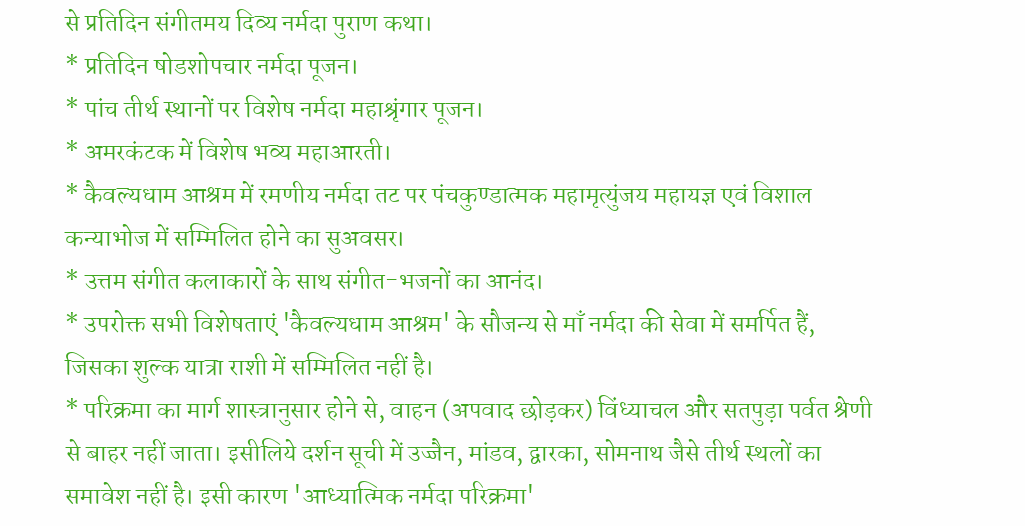से प्रतिदिन संगीतमय दिव्य नर्मदा पुराण कथा।
* प्रतिदिन षोडशोपचार नर्मदा पूजन।
* पांच तीर्थ स्थानों पर विशेष नर्मदा महाश्रृंगार पूजन।
* अमरकंटक में विशेष भव्य महाआरती।
* कैवल्यधाम आश्रम में रमणीय नर्मदा तट पर पंचकुण्डात्मक महामृत्युंजय महायज्ञ एवं विशाल कन्याभोज में सम्मिलित होने का सुअवसर।
* उत्तम संगीत कलाकारों के साथ संगीत-भजनों का आनंद।
* उपरोक्त सभी विशेषताएं 'कैवल्यधाम आश्रम' के सौजन्य से माँ नर्मदा की सेवा में समर्पित हैं, जिसका शुल्क यात्रा राशी में सम्मिलित नहीं है।
* परिक्रमा का मार्ग शास्त्रानुसार होने से, वाहन (अपवाद छोड़कर) विंध्याचल और सतपुड़ा पर्वत श्रेणी से बाहर नहीं जाता। इसीलिये दर्शन सूची में उज्जैन, मांडव, द्वारका, सोमनाथ जैसे तीर्थ स्थलों का समावेश नहीं है। इसी कारण 'आध्यात्मिक नर्मदा परिक्रमा'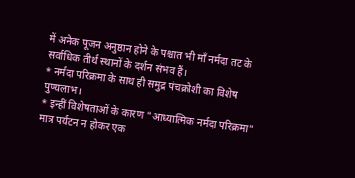में अनेक पूजन अनुष्ठान होने के पश्चात भी माँ नर्मदा तट के सर्वाधिक तीर्थ स्थानों के दर्शन संभव हैं।
* नर्मदा परिक्रमा के साथ ही समुद्र पंचक्रोशी का विशेष पुण्यलाभ।
* इन्हीं विशेषताओं के कारण "आध्यात्मिक नर्मदा परिक्रमा" मात्र पर्यटन न होकर एक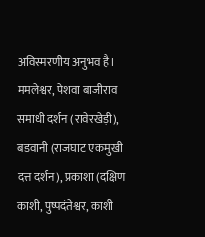अविस्मरणीय अनुभव है।
ममलेश्वर, पेशवा बाजीराव समाधी दर्शन (रावेरखेड़ी), बडवानी (राजघाट एकमुखी दत्त दर्शन), प्रकाशा (दक्षिण काशी, पुष्पदंतेश्वर, काशी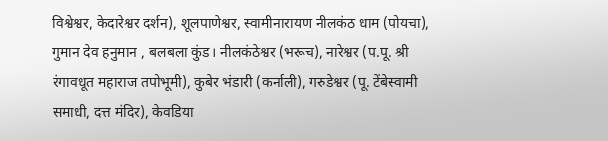विश्वेश्वर, केदारेश्वर दर्शन), शूलपाणेश्वर, स्वामीनारायण नीलकंठ धाम (पोयचा), गुमान देव हनुमान , बलबला कुंड। नीलकंठेश्वर (भरूच), नारेश्वर (प.पू. श्री रंगावधूत महाराज तपोभूमी), कुबेर भंडारी (कर्नाली), गरुडेश्वर (पू. टेंबेस्वामी समाधी, दत्त मंदिर), केवडिया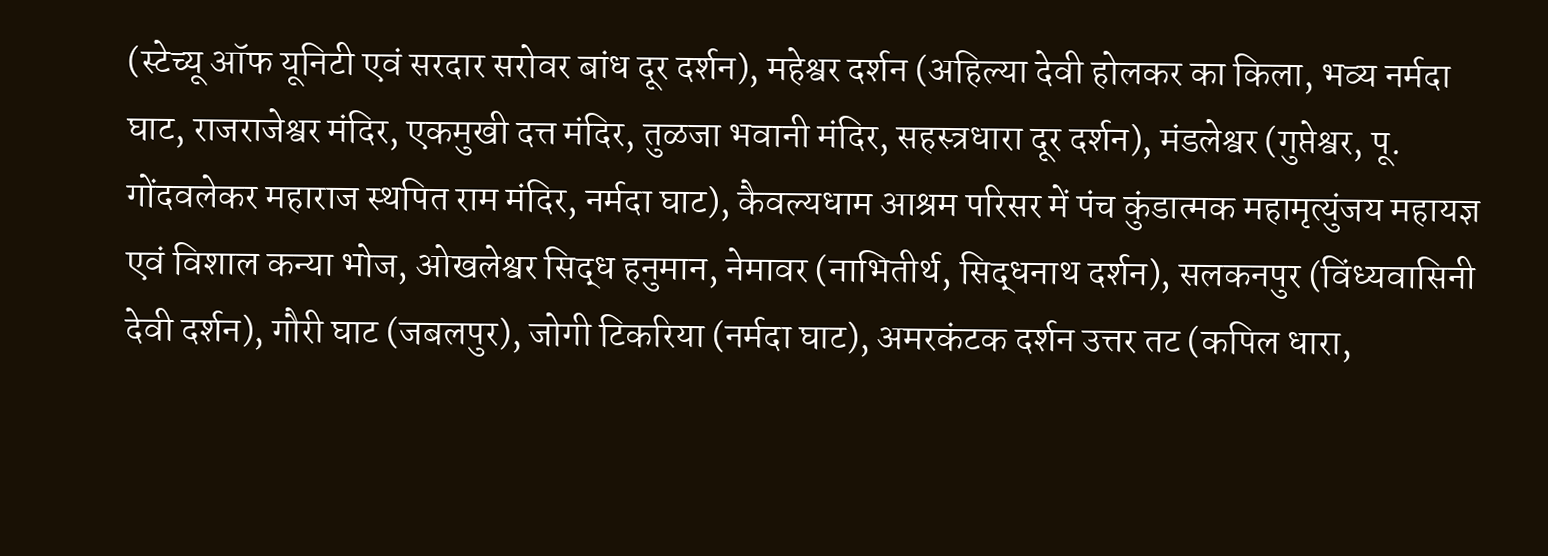(स्टेच्यू ऑफ यूनिटी एवं सरदार सरोवर बांध दूर दर्शन), महेश्वर दर्शन (अहिल्या देवी होलकर का किला, भव्य नर्मदा घाट, राजराजेश्वर मंदिर, एकमुखी दत्त मंदिर, तुळजा भवानी मंदिर, सहस्त्रधारा दूर दर्शन), मंडलेश्वर (गुप्तेश्वर, पू. गोंदवलेकर महाराज स्थपित राम मंदिर, नर्मदा घाट), कैवल्यधाम आश्रम परिसर में पंच कुंडात्मक महामृत्युंजय महायज्ञ एवं विशाल कन्या भोज, ओखलेश्वर सिद्ध हनुमान, नेमावर (नाभितीर्थ, सिद्धनाथ दर्शन), सलकनपुर (विंध्यवासिनी देवी दर्शन), गौरी घाट (जबलपुर), जोगी टिकरिया (नर्मदा घाट), अमरकंटक दर्शन उत्तर तट (कपिल धारा,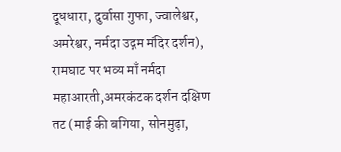दूधधारा, दुर्वासा गुफा, ज्वालेश्वर, अमरेश्वर, नर्मदा उद्गम मंदिर दर्शन), रामघाट पर भव्य माँ नर्मदा महाआरती,अमरकंटक दर्शन दक्षिण तट (माई की बगिया, सोनमुढ़ा,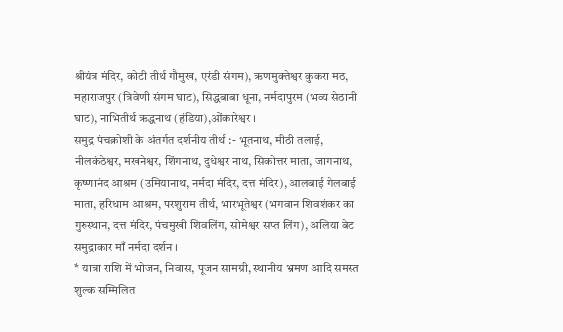श्रीयंत्र मंदिर, कोटी तीर्थ गौमुख, एरंडी संगम), ऋणमुक्तेश्वर कुकरा मठ, महाराजपुर (त्रिवेणी संगम घाट), सिद्धबाबा धूना, नर्मदापुरम (भव्य सेठानी घाट), नाभितीर्थ ऋद्धनाथ (हंडिया),ओंकारेश्वर ।
समुद्र पंचक्रोशी के अंतर्गत दर्शनीय तीर्थ :- भूतनाथ, मीठी तलाई, नीलकंठेश्वर, मखनेश्वर, शिंगनाथ, दुधेश्वर नाथ, सिकोत्तर माता, जागनाथ, कृष्णानंद आश्रम (उमियानाथ, नर्मदा मंदिर, दत्त मंदिर), आलबाई गेलबाई माता, हरिधाम आश्रम, परशुराम तीर्थ, भारभूतेश्वर (भगवान शिवशंकर का गुरुस्थान, दत्त मंदिर, पंचमुखी शिवलिंग, सोमेश्वर सप्त लिंग), अलिया बेट समुद्राकार माँ नर्मदा दर्शन ।
* यात्रा राशि में भोजन, निवास, पूजन सामग्री, स्थानीय भ्रमण आदि समस्त शुल्क सम्मिलित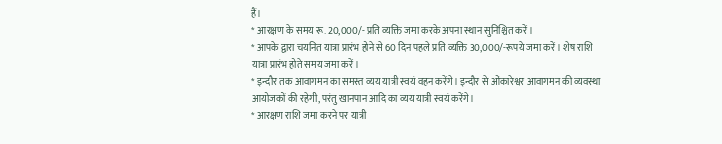हैं।
* आरक्षण के समय रू. 20,000/- प्रति व्यक्ति जमा करके अपना स्थान सुनिश्चित करें।
* आपके द्वारा चयनित यात्रा प्रारंभ होने से 60 दिन पहले प्रति व्यक्ति 30,000/-रूपये जमा करें। शेष राशि यात्रा प्रारंभ होते समय जमा करें।
* इन्दौर तक आवागमन का समस्त व्यय यात्री स्वयं वहन करेंगे। इन्दौर से ओंकारेश्वर आवागमन की व्यवस्था आयोजकों की रहेगी, परंतु खानपान आदि का व्यय यात्री स्वयं करेंगे।
* आरक्षण राशि जमा करने पर यात्री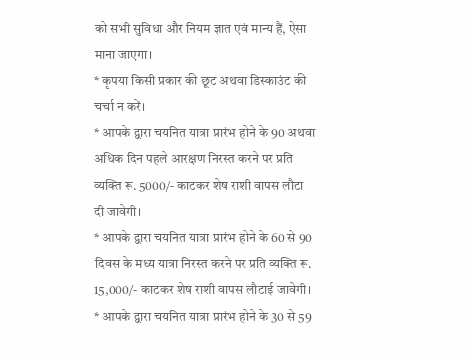को सभी सुविधा और नियम ज्ञात एवं मान्य हैं, ऐसा माना जाएगा।
* कृपया किसी प्रकार की छूट अथवा डिस्काउंट की चर्चा न करें।
* आपके द्वारा चयनित यात्रा प्रारंभ होने के 90 अथवा अधिक दिन पहले आरक्षण निरस्त करने पर प्रति व्यक्ति रू. 5000/- काटकर शेष राशी वापस लौटा दी जावेगी।
* आपके द्वारा चयनित यात्रा प्रारंभ होने के 60 से 90 दिवस के मध्य यात्रा निरस्त करने पर प्रति व्यक्ति रू. 15,000/- काटकर शेष राशी वापस लौटाई जावेगी।
* आपके द्वारा चयनित यात्रा प्रारंभ होने के 30 से 59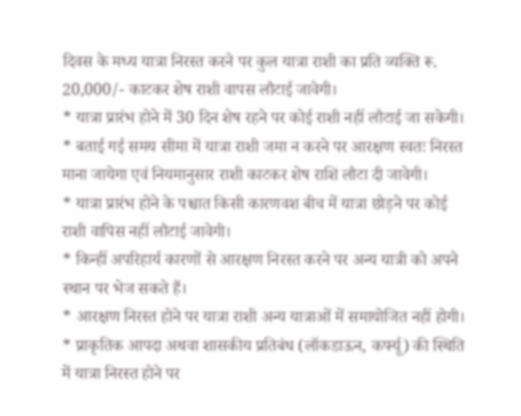दिवस के मध्य यात्रा निरस्त करने पर कुल यात्रा राशी का प्रति व्यक्ति रू. 20,000/- काटकर शेष राशी वापस लौटाई जावेगी।
* यात्रा प्रारंभ होने में 30 दिन शेष रहने पर कोई राशी नहीं लौटाई जा सकेगी।
* बताई गई समय सीमा में यात्रा राशी जमा न करने पर आरक्षण स्वतः निरस्त माना जायेगा एवं नियमानुसार राशी काटकर शेष राशि लौटा दी जावेगी।
* यात्रा प्रारंभ होने के पश्चात किसी कारणवश बीच में यात्रा छोड़ने पर कोई राशी वापिस नहीं लौटाई जावेगी।
* किन्हीं अपरिहार्य कारणों से आरक्षण निरस्त करने पर अन्य यात्री को अपने स्थान पर भेज सकते हैं।
* आरक्षण निरस्त होने पर यात्रा राशी अन्य यात्राओं में समायोजित नहीं होगी।
* प्राकृतिक आपदा अथवा शासकीय प्रतिबंध (लॉकडाऊन, कर्फ्यू) की स्थिति में यात्रा निरस्त होने पर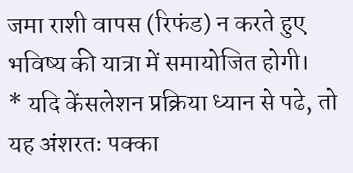जमा राशी वापस (रिफंड) न करते हुए भविष्य की यात्रा में समायोजित होगी।
* यदि केंसलेशन प्रक्रिया ध्यान से पढे, तो यह अंशरतः पक्का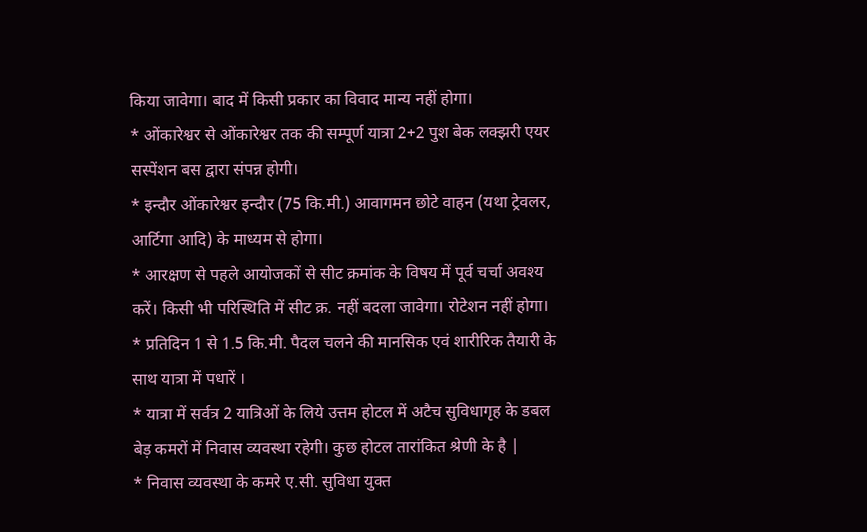किया जावेगा। बाद में किसी प्रकार का विवाद मान्य नहीं होगा।
* ओंकारेश्वर से ओंकारेश्वर तक की सम्पूर्ण यात्रा 2+2 पुश बेक लक्झरी एयर सस्पेंशन बस द्वारा संपन्न होगी।
* इन्दौर ओंकारेश्वर इन्दौर (75 कि.मी.) आवागमन छोटे वाहन (यथा ट्रेवलर, आर्टिगा आदि) के माध्यम से होगा।
* आरक्षण से पहले आयोजकों से सीट क्रमांक के विषय में पूर्व चर्चा अवश्य करें। किसी भी परिस्थिति में सीट क्र. नहीं बदला जावेगा। रोटेशन नहीं होगा।
* प्रतिदिन 1 से 1.5 कि.मी. पैदल चलने की मानसिक एवं शारीरिक तैयारी के साथ यात्रा में पधारें ।
* यात्रा में सर्वत्र 2 यात्रिओं के लिये उत्तम होटल में अटैच सुविधागृह के डबल बेड़ कमरों में निवास व्यवस्था रहेगी। कुछ होटल तारांकित श्रेणी के है |
* निवास व्यवस्था के कमरे ए.सी. सुविधा युक्त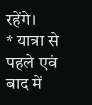रहेंगे।
* यात्रा से पहले एवं बाद में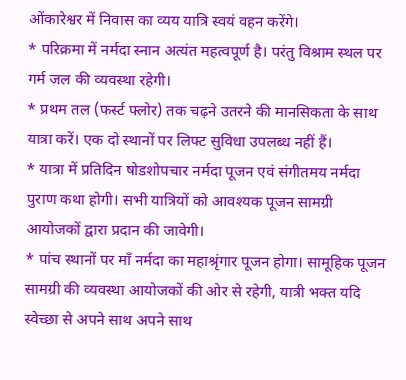ओंकारेश्वर में निवास का व्यय यात्रि स्वयं वहन करेंगे।
* परिक्रमा में नर्मदा स्नान अत्यंत महत्वपूर्ण है। परंतु विश्राम स्थल पर गर्म जल की व्यवस्था रहेगी।
* प्रथम तल (फर्स्ट फ्लोर) तक चढ़ने उतरने की मानसिकता के साथ यात्रा करें। एक दो स्थानों पर लिफ्ट सुविधा उपलब्ध नहीं हैं।
* यात्रा में प्रतिदिन षोडशोपचार नर्मदा पूजन एवं संगीतमय नर्मदा पुराण कथा होगी। सभी यात्रियों को आवश्यक पूजन सामग्री आयोजकों द्वारा प्रदान की जावेगी।
* पांच स्थानों पर माँ नर्मदा का महाश्रृंगार पूजन होगा। सामूहिक पूजन सामग्री की व्यवस्था आयोजकों की ओर से रहेगी, यात्री भक्त यदि स्वेच्छा से अपने साथ अपने साथ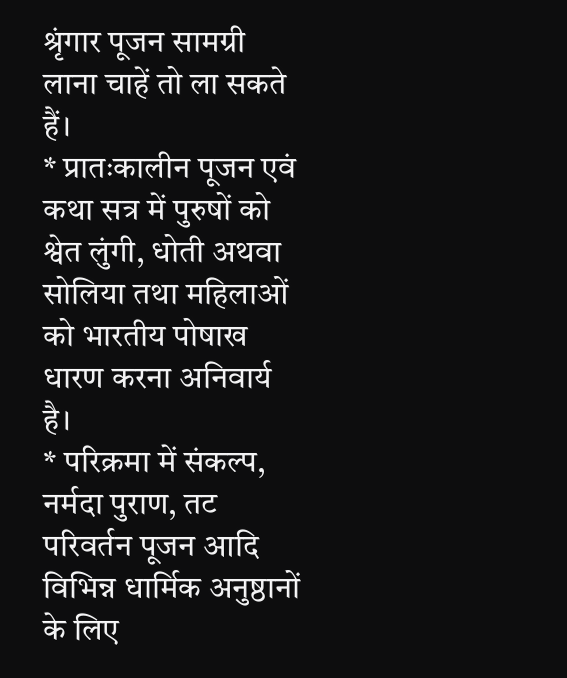श्रृंगार पूजन सामग्री लाना चाहें तो ला सकते हैं।
* प्रातःकालीन पूजन एवं कथा सत्र में पुरुषों को श्वेत लुंगी, धोती अथवा सोलिया तथा महिलाओं को भारतीय पोषाख धारण करना अनिवार्य है।
* परिक्रमा में संकल्प, नर्मदा पुराण, तट परिवर्तन पूजन आदि विभिन्न धार्मिक अनुष्ठानों के लिए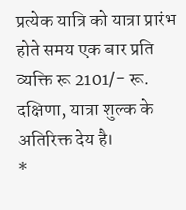प्रत्येक यात्रि को यात्रा प्रारंभ होते समय एक बार प्रति व्यक्ति रू 2101/- रू. दक्षिणा, यात्रा शुल्क के अतिरिक्त देय है।
*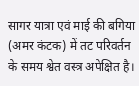सागर यात्रा एवं माई की बगिया (अमर कंटक) में तट परिवर्तन के समय श्वेत वस्त्र अपेक्षित है।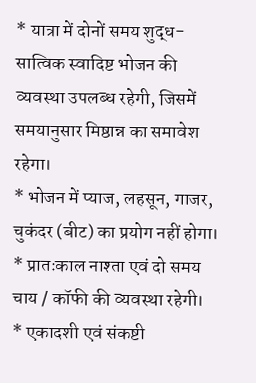* यात्रा में दोनों समय शुद्ध-सात्विक स्वादिष्ट भोजन की व्यवस्था उपलब्ध रहेगी, जिसमें समयानुसार मिष्ठान्न का समावेश रहेगा।
* भोजन में प्याज, लहसून, गाजर, चुकंदर (बीट) का प्रयोग नहीं होगा।
* प्रातःकाल नाश्ता एवं दो समय चाय / कॉफी की व्यवस्था रहेगी।
* एकादशी एवं संकष्टी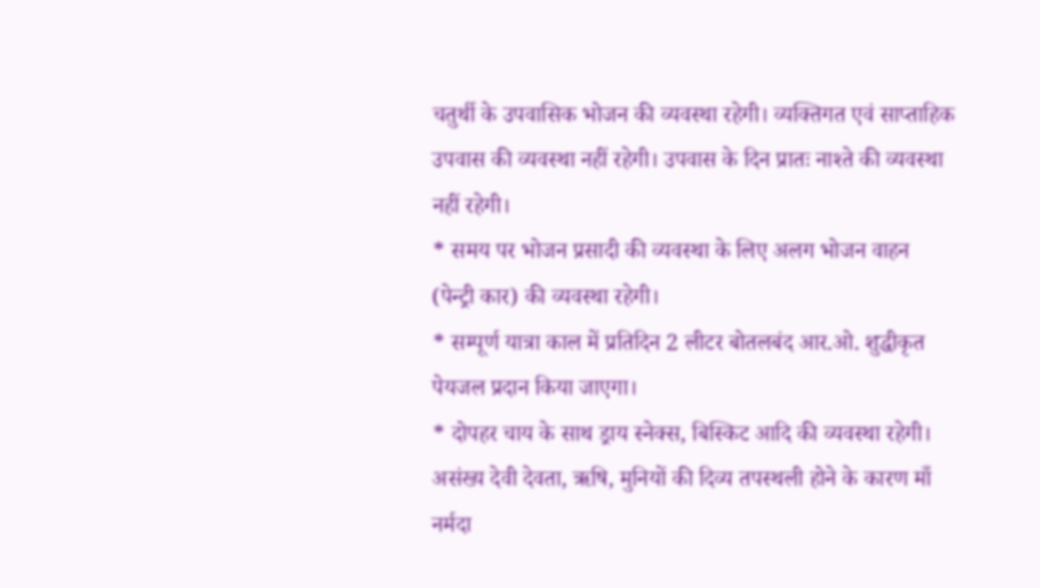चतुर्थी के उपवासिक भोजन की व्यवस्था रहेगी। व्यक्तिगत एवं साप्ताहिक उपवास की व्यवस्था नहीं रहेगी। उपवास के दिन प्रातः नाश्ते की व्यवस्था नहीं रहेगी।
* समय पर भोजन प्रसादी की व्यवस्था के लिए अलग भोजन वाहन (पेन्ट्री कार) की व्यवस्था रहेगी।
* सम्पूर्ण यात्रा काल में प्रतिदिन 2 लीटर बोतलबंद आर.ओ. शुद्धीकृत पेयजल प्रदान किया जाएगा।
* दोपहर चाय के साथ ड्राय स्नेक्स, बिस्किट आदि की व्यवस्था रहेगी।
असंख्य देवी देवता, ऋषि, मुनियों की दिव्य तपस्थली होने के कारण माँ नर्मदा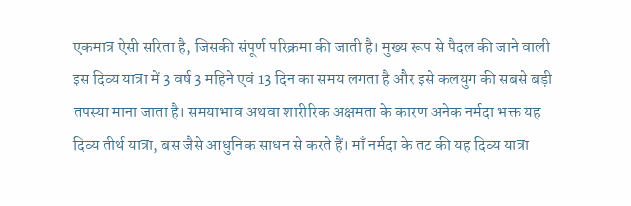एकमात्र ऐसी सरिता है, जिसकी संपूर्ण परिक्रमा की जाती है। मुख्य रूप से पैदल की जाने वाली इस दिव्य यात्रा में 3 वर्ष 3 महिने एवं 13 दिन का समय लगता है और इसे कलयुग की सबसे बड़ी तपस्या माना जाता है। समयाभाव अथवा शारीरिक अक्षमता के कारण अनेक नर्मदा भक्त यह दिव्य तीर्थ यात्रा, बस जैसे आधुनिक साधन से करते हैं। माँ नर्मदा के तट की यह दिव्य यात्रा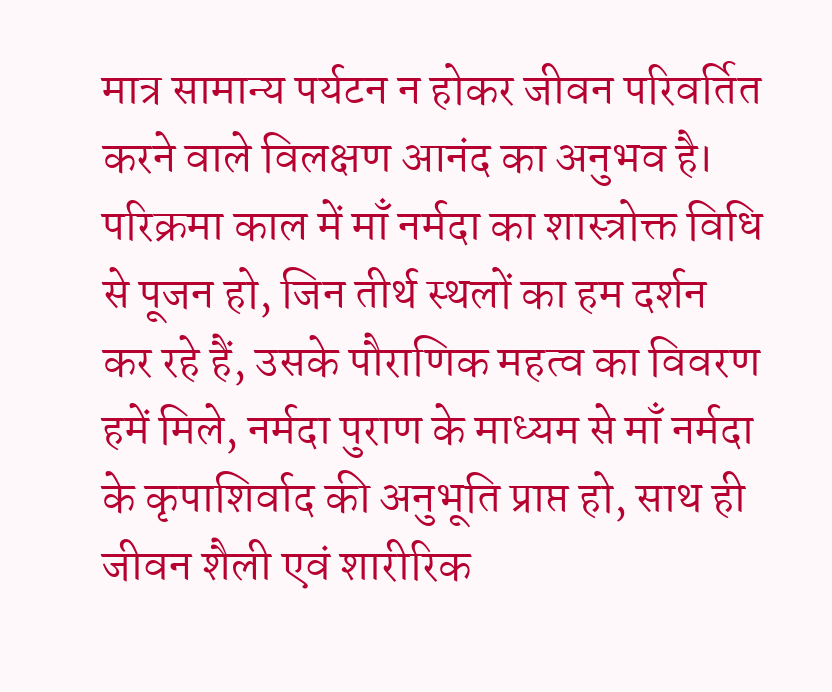मात्र सामान्य पर्यटन न होकर जीवन परिवर्तित करने वाले विलक्षण आनंद का अनुभव है। परिक्रमा काल में माँ नर्मदा का शास्त्रोक्त विधि से पूजन हो, जिन तीर्थ स्थलों का हम दर्शन कर रहे हैं, उसके पौराणिक महत्व का विवरण हमें मिले, नर्मदा पुराण के माध्यम से माँ नर्मदा के कृपाशिर्वाद की अनुभूति प्राप्त हो, साथ ही जीवन शैली एवं शारीरिक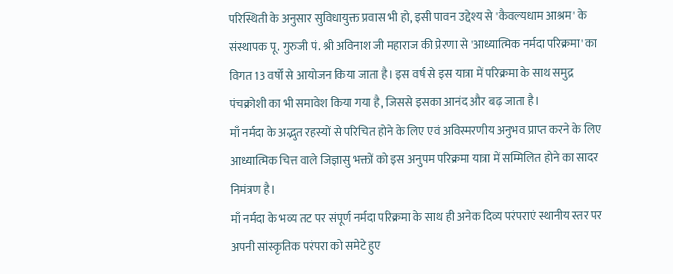परिस्थिती के अनुसार सुविधायुक्त प्रवास भी हो, इसी पावन उद्देश्य से 'कैवल्यधाम आश्रम' के संस्थापक पू. गुरुजी पं. श्री अविनाश जी महाराज की प्रेरणा से 'आध्यात्मिक नर्मदा परिक्रमा' का विगत 13 वर्षों से आयोजन किया जाता है। इस वर्ष से इस यात्रा में परिक्रमा के साथ समुद्र पंचक्रोशी का भी समावेश किया गया है, जिससे इसका आनंद और बढ़ जाता है।
माँ नर्मदा के अद्भुत रहस्यों से परिचित होने के लिए एवं अविस्मरणीय अनुभव प्राप्त करने के लिए आध्यात्मिक चित्त वाले जिज्ञासु भक्तों को इस अनुपम परिक्रमा यात्रा में सम्मिलित होने का सादर निमंत्रण है।
माँ नर्मदा के भव्य तट पर संपूर्ण नर्मदा परिक्रमा के साथ ही अनेक दिव्य परंपराएं स्थानीय स्तर पर अपनी सांस्कृतिक परंपरा को समेटे हुए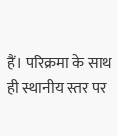हैं। परिक्रमा के साथ ही स्थानीय स्तर पर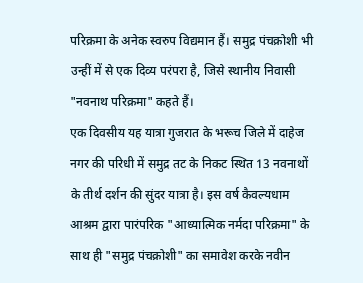परिक्रमा के अनेक स्वरुप विद्यमान हैं। समुद्र पंचक्रोशी भी उन्हीं में से एक दिव्य परंपरा है, जिसे स्थानीय निवासी "नवनाथ परिक्रमा" कहते हैं।
एक दिवसीय यह यात्रा गुजरात के भरूच जिले में दाहेज नगर की परिधी में समुद्र तट के निकट स्थित 13 नवनाथों के तीर्थ दर्शन की सुंदर यात्रा है। इस वर्ष कैवल्यधाम आश्रम द्वारा पारंपरिक "आध्यात्मिक नर्मदा परिक्रमा" के साथ ही "समुद्र पंचक्रोशी" का समावेश करके नवीन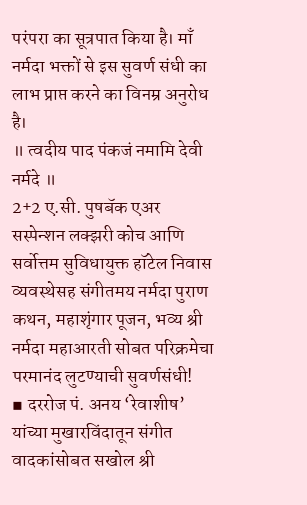परंपरा का सूत्रपात किया है। माँ नर्मदा भक्तों से इस सुवर्ण संधी का लाभ प्राप्त करने का विनम्र अनुरोध है।
॥ त्वदीय पाद पंकजं नमामि देवी नर्मदे ॥
2+2 ए.सी. पुषबॅक एअर सस्पेन्शन लक्झरी कोच आणि सर्वोत्तम सुविधायुक्त हॉटेल निवास व्यवस्थेसह संगीतमय नर्मदा पुराण कथन, महाशृंगार पूजन, भव्य श्री नर्मदा महाआरती सोबत परिक्रमेचा परमानंद लुटण्याची सुवर्णसंधी!
▪ दररोज पं. अनय ‘रेवाशीष’ यांच्या मुखारविंदातून संगीत वादकांसोबत सखोल श्री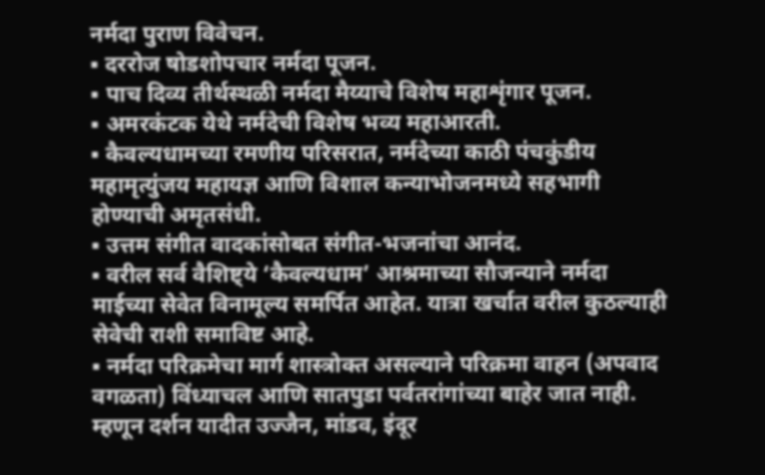नर्मदा पुराण विवेचन.
▪ दररोज षोडशोपचार नर्मदा पूजन.
▪ पाच दिव्य तीर्थस्थळी नर्मदा मैय्याचे विशेष महाशृंगार पूजन.
▪ अमरकंटक येथे नर्मदेची विशेष भव्य महाआरती.
▪ कैवल्यधामच्या रमणीय परिसरात, नर्मदेच्या काठी पंचकुंडीय महामृत्युंजय महायज्ञ आणि विशाल कन्याभोजनमध्ये सहभागी होण्याची अमृतसंधी.
▪ उत्तम संगीत वादकांसोबत संगीत-भजनांचा आनंद.
▪ वरील सर्व वैशिष्ट्ये ‘कैवल्यधाम’ आश्रमाच्या सौजन्याने नर्मदा माईच्या सेवेत विनामूल्य समर्पित आहेत. यात्रा खर्चात वरील कुठल्याही सेवेची राशी समाविष्ट आहे.
▪ नर्मदा परिक्रमेचा मार्ग शास्त्रोक्त असल्याने परिक्रमा वाहन (अपवाद वगळता) विंध्याचल आणि सातपुडा पर्वतरांगांच्या बाहेर जात नाही. म्हणून दर्शन यादीत उज्जैन, मांडव, इंदूर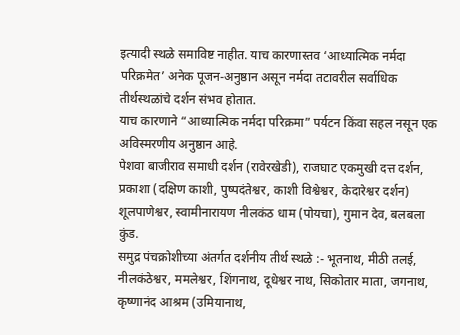इत्यादी स्थळे समाविष्ट नाहीत. याच कारणास्तव ‘आध्यात्मिक नर्मदा परिक्रमेत’ अनेक पूजन-अनुष्ठान असून नर्मदा तटावरील सर्वाधिक तीर्थस्थळांचे दर्शन संभव होतात.
याच कारणाने “आध्यात्मिक नर्मदा परिक्रमा” पर्यटन किंवा सहल नसून एक अविस्मरणीय अनुष्ठान आहे.
पेशवा बाजीराव समाधी दर्शन (रावेरखेडी), राजघाट एकमुखी दत्त दर्शन, प्रकाशा (दक्षिण काशी, पुष्पदंतेश्वर, काशी विश्वेश्वर, केदारेश्वर दर्शन) शूलपाणेश्वर, स्वामीनारायण नीलकंठ धाम (पोयचा), गुमान देव, बलबला कुंड.
समुद्र पंचक्रोशीच्या अंतर्गत दर्शनीय तीर्थ स्थळे :- भूतनाथ, मीठी तलई, नीलकंठेश्वर, ममलेश्वर, शिंगनाथ, दूधेश्वर नाथ, सिकोतार माता, जगनाथ, कृष्णानंद आश्रम (उमियानाथ,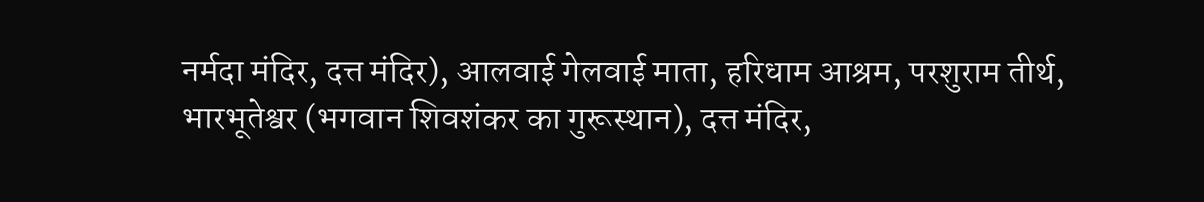नर्मदा मंदिर, दत्त मंदिर), आलवाई गेलवाई माता, हरिधाम आश्रम, परशुराम तीर्थ, भारभूतेश्वर (भगवान शिवशंकर का गुरूस्थान), दत्त मंदिर,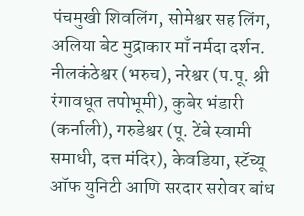पंचमुखी शिवलिंग, सोमेश्वर सह लिंग, अलिया बेट मुद्राकार माँ नर्मदा दर्शन.
नीलकंठेश्वर (भरुच), नरेश्वर (प.पू. श्री रंगावधूत तपोभूमी), कुबेर भंडारी (कर्नाली), गरुडेश्वर (पू. टेंबे स्वामी समाधी, दत्त मंदिर), केवडिया, स्टॅच्यू ऑफ युनिटी आणि सरदार सरोवर बांध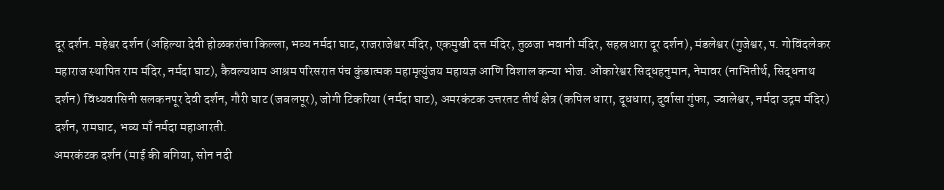दूर दर्शन. महेश्वर दर्शन (अहिल्या देवी होळकरांचा किल्ला, भव्य नर्मदा घाट, राजराजेश्वर मंदिर, एकमुखी दत्त मंदिर, तुळजा भवानी मंदिर, सहस्रधारा दूर दर्शन), मंडलेश्वर (गुजेश्वर, प. गोविंदलेकर महाराज स्थापित राम मंदिर, नर्मदा घाट), कैवल्यधाम आश्रम परिसरात पंच कुंडात्मक महामृत्युंजय महायज्ञ आणि विशाल कन्या भोज. ओंकारेश्वर सिद्धहनुमान, नेमावर (नाभितीर्थ, सिद्धनाथ दर्शन) विंध्यवासिनी सलकनपूर देवी दर्शन, गौरी घाट (जबलपूर), जोगी टिकरिया (नर्मदा घाट), अमरकंटक उत्तरतट तीर्थ क्षेत्र (कपिल धारा, दूधधारा, दुर्वासा गुंफा, ज्वालेश्वर, नर्मदा उद्गम मंदिर) दर्शन, रामघाट, भव्य माँ नर्मदा महाआरती.
अमरकंटक दर्शन (माई की बगिया, सोन नदी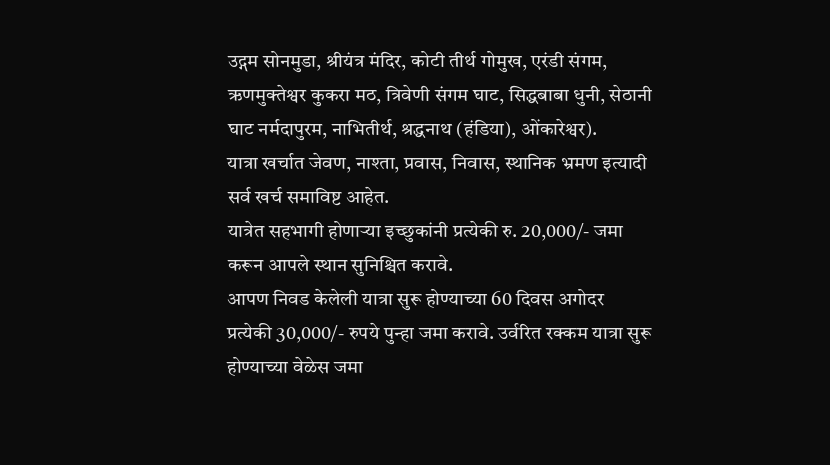उद्गम सोनमुडा, श्रीयंत्र मंदिर, कोटी तीर्थ गोमुख, एरंडी संगम, ऋणमुक्तेश्वर कुकरा मठ, त्रिवेणी संगम घाट, सिद्धबाबा धुनी, सेठानी घाट नर्मदापुरम, नाभितीर्थ, श्रद्धनाथ (हंडिया), ओंकारेश्वर).
यात्रा खर्चात जेवण, नाश्ता, प्रवास, निवास, स्थानिक भ्रमण इत्यादी सर्व खर्च समाविष्ट आहेत.
यात्रेत सहभागी होणाऱ्या इच्छुकांनी प्रत्येकी रु. 20,000/- जमा करून आपले स्थान सुनिश्चित करावे.
आपण निवड केलेली यात्रा सुरू होण्याच्या 60 दिवस अगोदर प्रत्येकी 30,000/- रुपये पुन्हा जमा करावे. उर्वरित रक्कम यात्रा सुरू होण्याच्या वेळेस जमा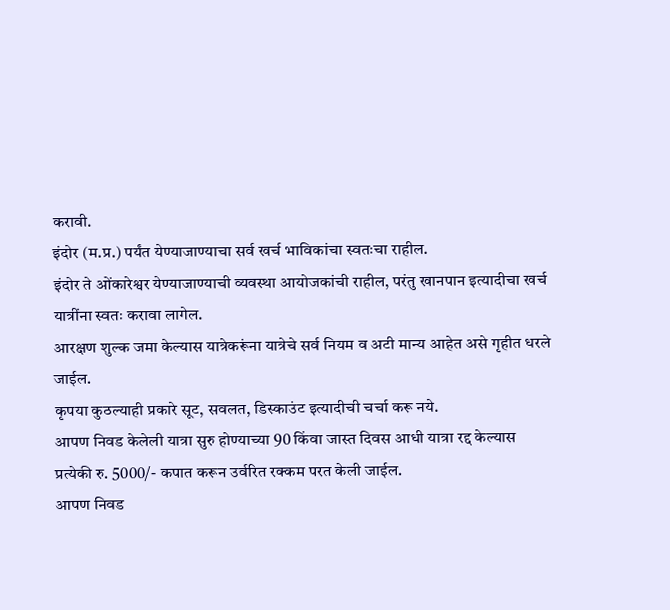करावी.
इंदोर (म.प्र.) पर्यंत येण्याजाण्याचा सर्व खर्च भाविकांचा स्वतःचा राहील.
इंदोर ते ओंकारेश्वर येण्याजाण्याची व्यवस्था आयोजकांची राहील, परंतु खानपान इत्यादीचा खर्च यात्रींना स्वतः करावा लागेल.
आरक्षण शुल्क जमा केल्यास यात्रेकरूंना यात्रेचे सर्व नियम व अटी मान्य आहेत असे गृहीत धरले जाईल.
कृपया कुठल्याही प्रकारे सूट, सवलत, डिस्काउंट इत्यादीची चर्चा करू नये.
आपण निवड केलेली यात्रा सुरु होण्याच्या 90 किंवा जास्त दिवस आधी यात्रा रद्द केल्यास प्रत्येकी रु. 5000/- कपात करून उर्वरित रक्कम परत केली जाईल.
आपण निवड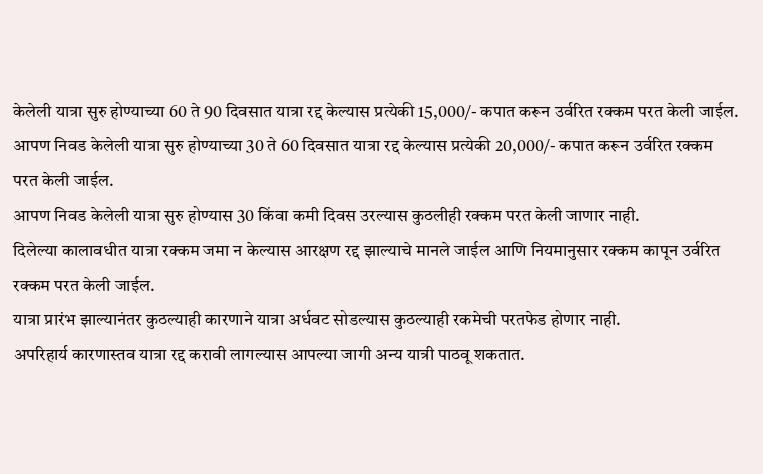केलेली यात्रा सुरु होण्याच्या 60 ते 90 दिवसात यात्रा रद्द केल्यास प्रत्येकी 15,000/- कपात करून उर्वरित रक्कम परत केली जाईल.
आपण निवड केलेली यात्रा सुरु होण्याच्या 30 ते 60 दिवसात यात्रा रद्द केल्यास प्रत्येकी 20,000/- कपात करून उर्वरित रक्कम परत केली जाईल.
आपण निवड केलेली यात्रा सुरु होण्यास 30 किंवा कमी दिवस उरल्यास कुठलीही रक्कम परत केली जाणार नाही.
दिलेल्या कालावधीत यात्रा रक्कम जमा न केल्यास आरक्षण रद्द झाल्याचे मानले जाईल आणि नियमानुसार रक्कम कापून उर्वरित रक्कम परत केली जाईल.
यात्रा प्रारंभ झाल्यानंतर कुठल्याही कारणाने यात्रा अर्धवट सोडल्यास कुठल्याही रकमेची परतफेड होणार नाही.
अपरिहार्य कारणास्तव यात्रा रद्द करावी लागल्यास आपल्या जागी अन्य यात्री पाठवू शकतात.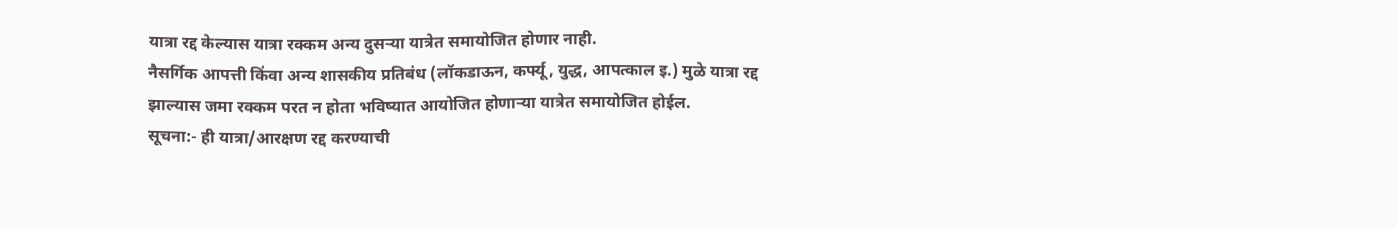यात्रा रद्द केल्यास यात्रा रक्कम अन्य दुसऱ्या यात्रेत समायोजित होणार नाही.
नैसर्गिक आपत्ती किंवा अन्य शासकीय प्रतिबंध (लॉकडाऊन, कर्फ्यू, युद्ध, आपत्काल इ.) मुळे यात्रा रद्द झाल्यास जमा रक्कम परत न होता भविष्यात आयोजित होणाऱ्या यात्रेत समायोजित होईल.
सूचना:- ही यात्रा/आरक्षण रद्द करण्याची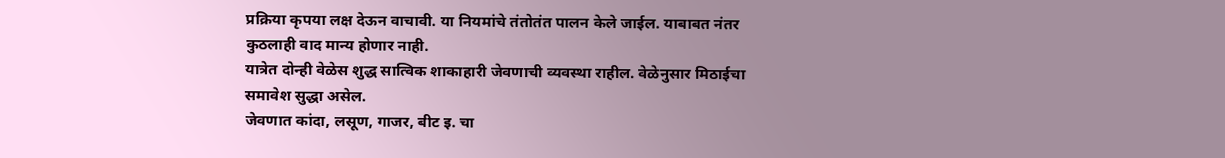प्रक्रिया कृपया लक्ष देऊन वाचावी. या नियमांचे तंतोतंत पालन केले जाईल. याबाबत नंतर कुठलाही वाद मान्य होणार नाही.
यात्रेत दोन्ही वेळेस शुद्ध सात्विक शाकाहारी जेवणाची व्यवस्था राहील. वेळेनुसार मिठाईचा समावेश सुद्धा असेल.
जेवणात कांदा, लसूण, गाजर, बीट इ. चा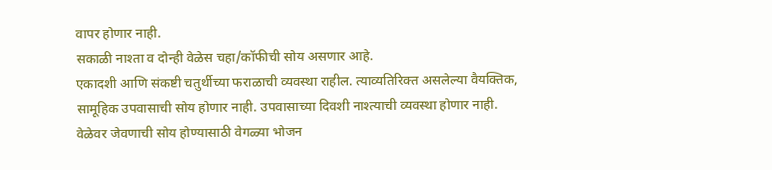वापर होणार नाही.
सकाळी नाश्ता व दोन्ही वेळेस चहा/कॉफीची सोय असणार आहे.
एकादशी आणि संकष्टी चतुर्थीच्या फराळाची व्यवस्था राहील. त्याव्यतिरिक्त असलेल्या वैयक्तिक, सामूहिक उपवासाची सोय होणार नाही. उपवासाच्या दिवशी नाश्त्याची व्यवस्था होणार नाही.
वेळेवर जेवणाची सोय होण्यासाठी वेगळ्या भोजन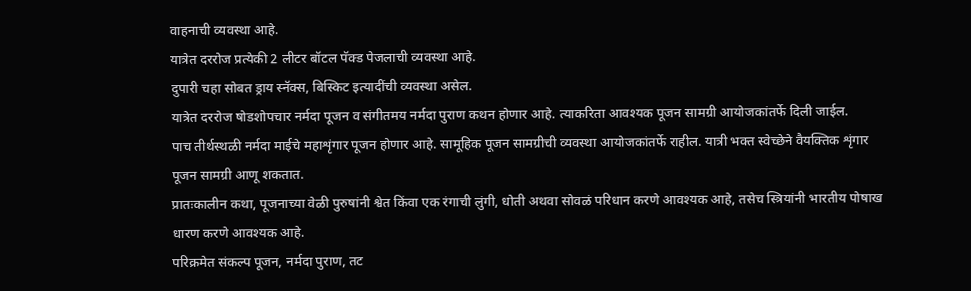वाहनाची व्यवस्था आहे.
यात्रेत दररोज प्रत्येकी 2 लीटर बॉटल पॅक्ड पेजलाची व्यवस्था आहे.
दुपारी चहा सोबत ड्राय स्नॅक्स, बिस्किट इत्यादींची व्यवस्था असेल.
यात्रेत दररोज षोडशोपचार नर्मदा पूजन व संगीतमय नर्मदा पुराण कथन होणार आहे. त्याकरिता आवश्यक पूजन सामग्री आयोजकांतर्फे दिली जाईल.
पाच तीर्थस्थळी नर्मदा माईचे महाशृंगार पूजन होणार आहे. सामूहिक पूजन सामग्रीची व्यवस्था आयोजकांतर्फे राहील. यात्री भक्त स्वेच्छेने वैयक्तिक शृंगार पूजन सामग्री आणू शकतात.
प्रातःकालीन कथा, पूजनाच्या वेळी पुरुषांनी श्वेत किंवा एक रंगाची लुंगी, धोती अथवा सोवळं परिधान करणे आवश्यक आहे, तसेच स्त्रियांनी भारतीय पोषाख धारण करणे आवश्यक आहे.
परिक्रमेत संकल्प पूजन, नर्मदा पुराण, तट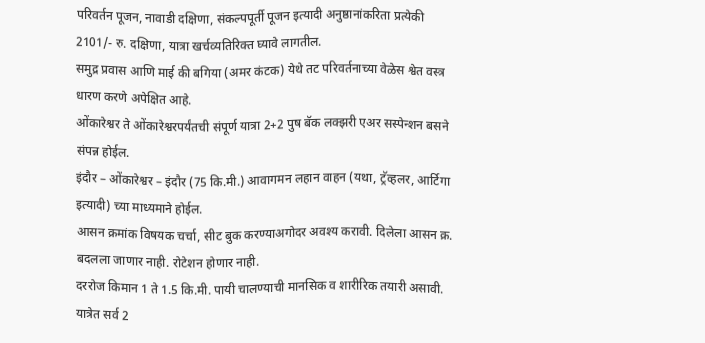परिवर्तन पूजन, नावाडी दक्षिणा, संकल्पपूर्ती पूजन इत्यादी अनुष्ठानांकरिता प्रत्येकी 2101/- रु. दक्षिणा, यात्रा खर्चव्यतिरिक्त घ्यावे लागतील.
समुद्र प्रवास आणि माई की बगिया (अमर कंटक) येथे तट परिवर्तनाच्या वेळेस श्वेत वस्त्र धारण करणे अपेक्षित आहे.
ओंकारेश्वर ते ओंकारेश्वरपर्यंतची संपूर्ण यात्रा 2+2 पुष बॅक लक्झरी एअर सस्पेन्शन बसने संपन्न होईल.
इंदौर – ओंकारेश्वर – इंदौर (75 कि.मी.) आवागमन लहान वाहन (यथा, ट्रॅव्हलर, आर्टिगा इत्यादी) च्या माध्यमाने होईल.
आसन क्रमांक विषयक चर्चा, सीट बुक करण्याअगोदर अवश्य करावी. दिलेला आसन क्र. बदलला जाणार नाही. रोटेशन होणार नाही.
दररोज किमान 1 ते 1.5 कि.मी. पायी चालण्याची मानसिक व शारीरिक तयारी असावी.
यात्रेत सर्व 2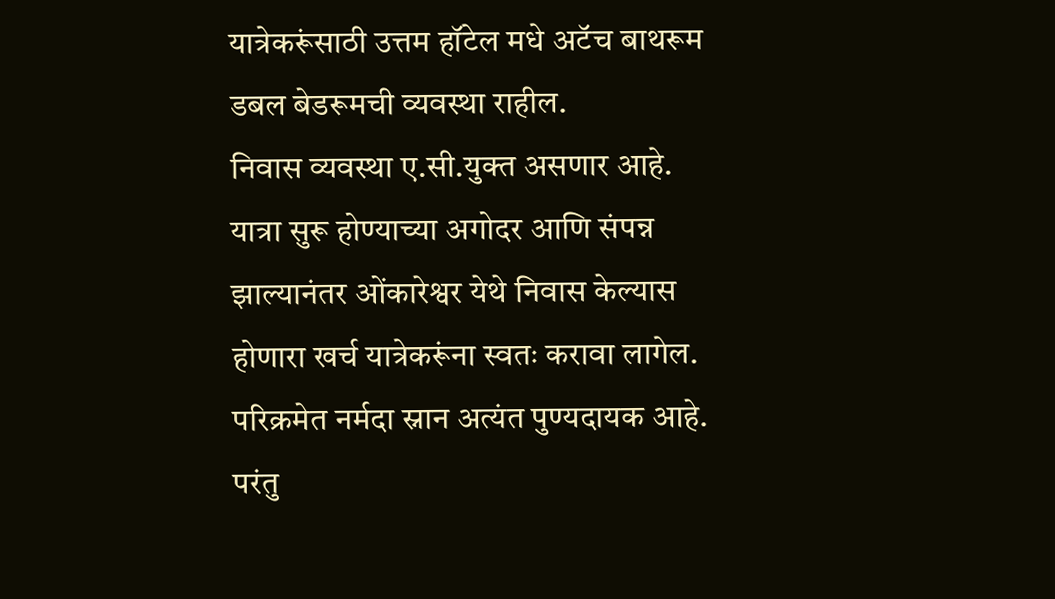यात्रेकरूंसाठी उत्तम हॉटेल मधे अटॅच बाथरूम डबल बेडरूमची व्यवस्था राहील.
निवास व्यवस्था ए.सी.युक्त असणार आहे.
यात्रा सुरू होण्याच्या अगोदर आणि संपन्न झाल्यानंतर ओंकारेश्वर येथे निवास केल्यास होणारा खर्च यात्रेकरूंना स्वतः करावा लागेल.
परिक्रमेत नर्मदा स्नान अत्यंत पुण्यदायक आहे. परंतु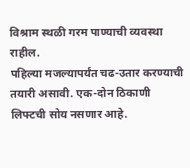विश्राम स्थळी गरम पाण्याची व्यवस्था राहील.
पहिल्या मजल्यापर्यंत चढ-उतार करण्याची तयारी असावी. एक-दोन ठिकाणी लिफ्टची सोय नसणार आहे.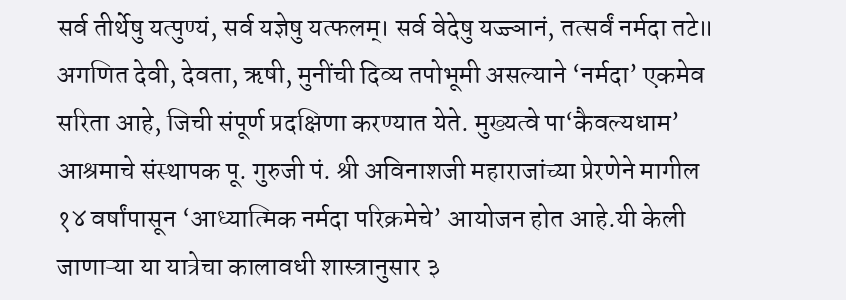सर्व तीर्थेषु यत्पुण्यं, सर्व यज्ञेषु यत्फलम्। सर्व वेदेषु यज्ज्ञानं, तत्सर्वं नर्मदा तटे॥
अगणित देवी, देवता, ऋषी, मुनींची दिव्य तपोभूमी असल्याने ‘नर्मदा’ एकमेव सरिता आहे, जिची संपूर्ण प्रदक्षिणा करण्यात येते. मुख्यत्वे पा‘कैवल्यधाम’ आश्रमाचे संस्थापक पू. गुरुजी पं. श्री अविनाशजी महाराजांच्या प्रेरणेने मागील १४ वर्षांपासून ‘आध्यात्मिक नर्मदा परिक्रमेचे’ आयोजन होत आहे.यी केली जाणाऱ्या या यात्रेचा कालावधी शास्त्रानुसार ३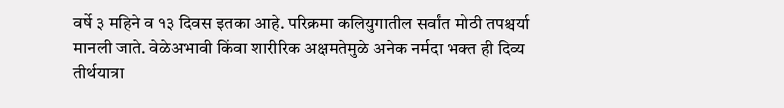वर्षे ३ महिने व १३ दिवस इतका आहे. परिक्रमा कलियुगातील सर्वांत मोठी तपश्चर्या मानली जाते. वेळेअभावी किंवा शारीरिक अक्षमतेमुळे अनेक नर्मदा भक्त ही दिव्य तीर्थयात्रा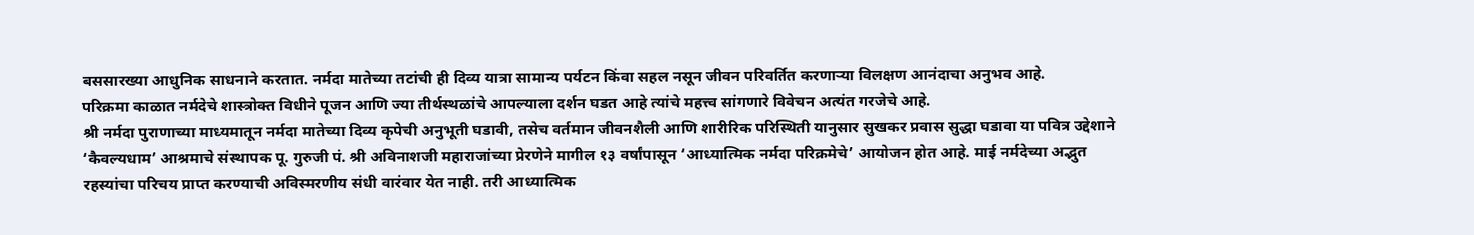बससारख्या आधुनिक साधनाने करतात. नर्मदा मातेच्या तटांची ही दिव्य यात्रा सामान्य पर्यटन किंवा सहल नसून जीवन परिवर्तित करणाऱ्या विलक्षण आनंदाचा अनुभव आहे.
परिक्रमा काळात नर्मदेचे शास्त्रोक्त विधीने पूजन आणि ज्या तीर्थस्थळांचे आपल्याला दर्शन घडत आहे त्यांचे महत्त्व सांगणारे विवेचन अत्यंत गरजेचे आहे.
श्री नर्मदा पुराणाच्या माध्यमातून नर्मदा मातेच्या दिव्य कृपेची अनुभूती घडावी, तसेच वर्तमान जीवनशैली आणि शारीरिक परिस्थिती यानुसार सुखकर प्रवास सुद्धा घडावा या पवित्र उद्देशाने ‘कैवल्यधाम’ आश्रमाचे संस्थापक पू. गुरुजी पं. श्री अविनाशजी महाराजांच्या प्रेरणेने मागील १३ वर्षांपासून ‘आध्यात्मिक नर्मदा परिक्रमेचे’ आयोजन होत आहे. माई नर्मदेच्या अद्भुत रहस्यांचा परिचय प्राप्त करण्याची अविस्मरणीय संधी वारंवार येत नाही. तरी आध्यात्मिक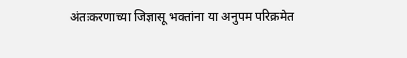अंतःकरणाच्या जिज्ञासू भक्तांना या अनुपम परिक्रमेत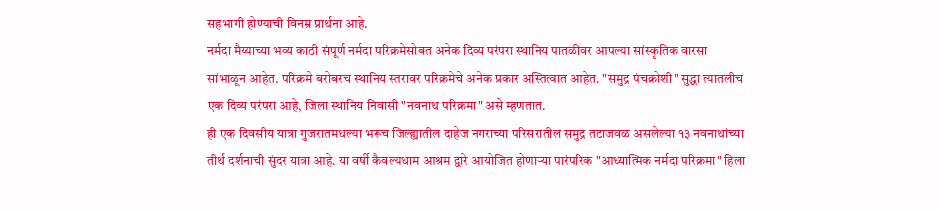सहभागी होण्याची विनम्र प्रार्थना आहे.
नर्मदा मैय्याच्या भव्य काठी संपूर्ण नर्मदा परिक्रमेसोबत अनेक दिव्य परंपरा स्थानिय पातळीवर आपल्या सांस्कृतिक वारसा सांभाळून आहेत. परिक्रमे बरोबरच स्थानिय स्तरावर परिक्रमेचे अनेक प्रकार अस्तित्वात आहेत. "समुद्र पंचक्रोशी" सुद्धा त्यातलीच एक दिव्य परंपरा आहे, जिला स्थानिय निवासी "नवनाथ परिक्रमा" असे म्हणतात.
ही एक दिवसीय यात्रा गुजरातमधल्या भरूच जिल्ह्यातील दाहेज नगराच्या परिसरातील समुद्र तटाजवळ असलेल्या १३ नवनाथांच्या तीर्थ दर्शनाची सुंदर यात्रा आहे. या वर्षी कैवल्यधाम आश्रम द्वारे आयोजित होणाऱ्या पारंपरिक "आध्यात्मिक नर्मदा परिक्रमा" हिला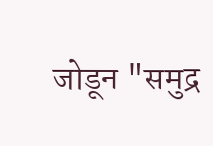जोडून "समुद्र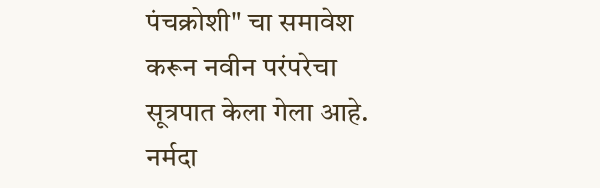पंचक्रोशी" चा समावेश करून नवीन परंपरेचा सूत्रपात केला गेला आहे. नर्मदा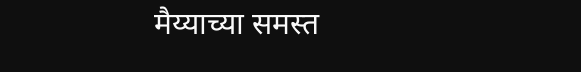मैय्याच्या समस्त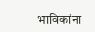भाविकांना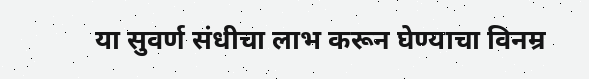या सुवर्ण संधीचा लाभ करून घेण्याचा विनम्र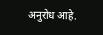अनुरोध आहे.